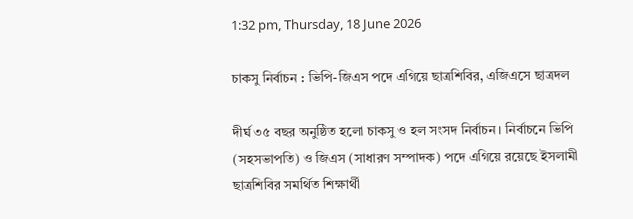1:32 pm, Thursday, 18 June 2026

চাকসু নির্বাচন : ভিপি-জিএস পদে এগিয়ে ছাত্রশিবির, এজিএসে ছাত্রদল

দীর্ঘ ৩৫ বছর অনুষ্ঠিত হলো চাকসু ও হল সংসদ নির্বাচন। নির্বাচনে ভিপি (সহসভাপতি) ও জিএস (সাধারণ সম্পাদক) পদে এগিয়ে রয়েছে ইসলামী ছাত্রশিবির সমর্থিত শিক্ষার্থী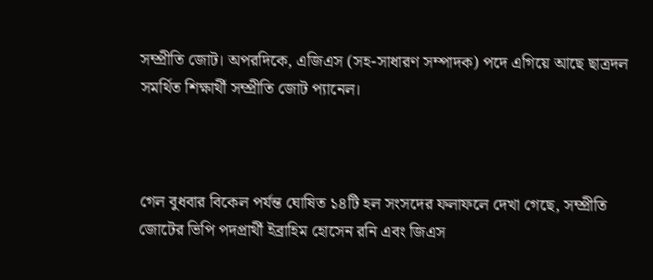সম্প্রীতি জোট। অপরদিকে, এজিএস (সহ-সাধারণ সম্পাদক) পদে এগিয়ে আছে ছাত্রদল সমর্থিত শিক্ষার্থী সম্প্রীতি জোট প্যানেল।



গেল বুধবার বিকেল পর্যন্ত ঘোষিত ১৪টি হল সংসদের ফলাফলে দেখা গেছে, সম্প্রীতি জোটের ভিপি পদপ্রার্থী ইব্রাহিম হোসেন রনি এবং জিএস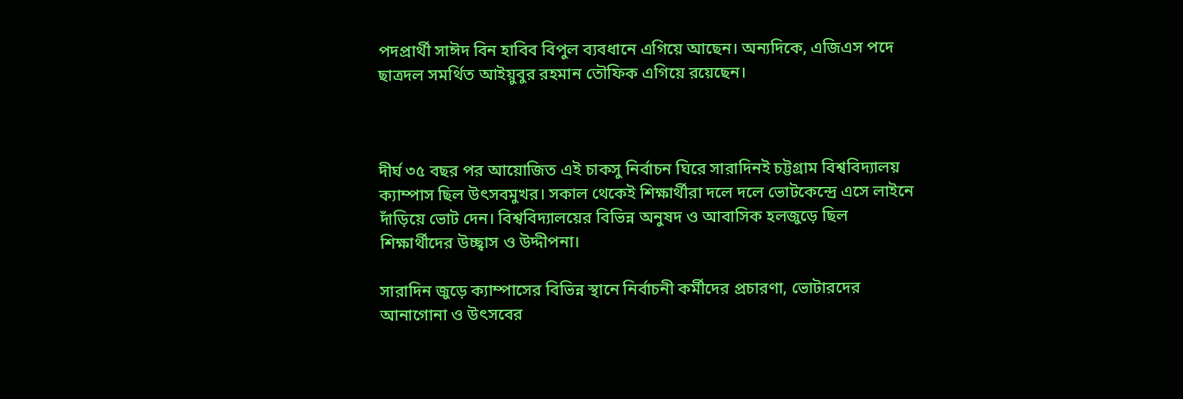পদপ্রার্থী সাঈদ বিন হাবিব বিপুল ব্যবধানে এগিয়ে আছেন। অন্যদিকে, এজিএস পদে ছাত্রদল সমর্থিত আইয়ুবুর রহমান তৌফিক এগিয়ে রয়েছেন।



দীর্ঘ ৩৫ বছর পর আয়োজিত এই চাকসু নির্বাচন ঘিরে সারাদিনই চট্টগ্রাম বিশ্ববিদ্যালয় ক্যাম্পাস ছিল উৎসবমুখর। সকাল থেকেই শিক্ষার্থীরা দলে দলে ভোটকেন্দ্রে এসে লাইনে দাঁড়িয়ে ভোট দেন। বিশ্ববিদ্যালয়ের বিভিন্ন অনুষদ ও আবাসিক হলজুড়ে ছিল শিক্ষার্থীদের উচ্ছ্বাস ও উদ্দীপনা।

সারাদিন জুড়ে ক্যাম্পাসের বিভিন্ন স্থানে নির্বাচনী কর্মীদের প্রচারণা, ভোটারদের আনাগোনা ও উৎসবের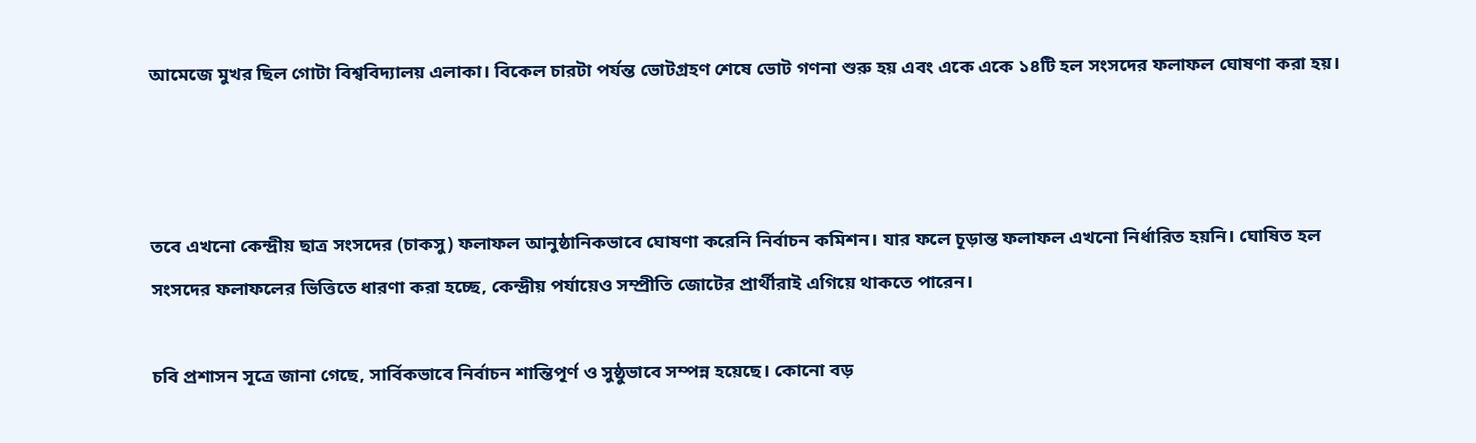আমেজে মুখর ছিল গোটা বিশ্ববিদ্যালয় এলাকা। বিকেল চারটা পর্যন্ত ভোটগ্রহণ শেষে ভোট গণনা শুরু হয় এবং একে একে ১৪টি হল সংসদের ফলাফল ঘোষণা করা হয়।



তবে এখনো কেন্দ্রীয় ছাত্র সংসদের (চাকসু) ফলাফল আনুষ্ঠানিকভাবে ঘোষণা করেনি নির্বাচন কমিশন। যার ফলে চূড়ান্ত ফলাফল এখনো নির্ধারিত হয়নি। ঘোষিত হল সংসদের ফলাফলের ভিত্তিতে ধারণা করা হচ্ছে, কেন্দ্রীয় পর্যায়েও সম্প্রীতি জোটের প্রার্থীরাই এগিয়ে থাকতে পারেন।

চবি প্রশাসন সূত্রে জানা গেছে, সার্বিকভাবে নির্বাচন শান্তিপূর্ণ ও সুষ্ঠুভাবে সম্পন্ন হয়েছে। কোনো বড়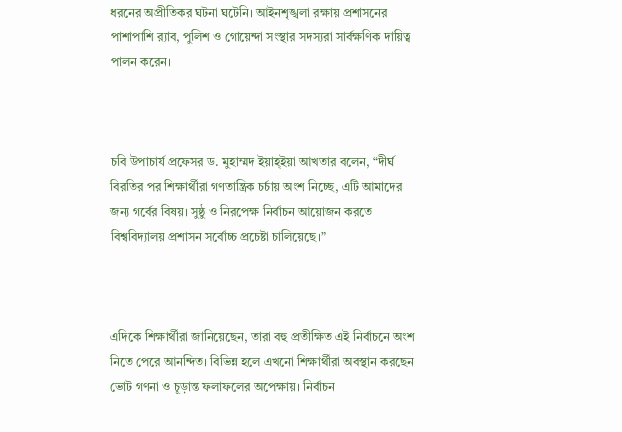ধরনের অপ্রীতিকর ঘটনা ঘটেনি। আইনশৃঙ্খলা রক্ষায় প্রশাসনের পাশাপাশি র‌্যাব, পুলিশ ও গোয়েন্দা সংস্থার সদস্যরা সার্বক্ষণিক দায়িত্ব পালন করেন।



চবি উপাচার্য প্রফেসর ড. মুহাম্মদ ইয়াহ্ইয়া আখতার বলেন, “দীর্ঘ বিরতির পর শিক্ষার্থীরা গণতান্ত্রিক চর্চায় অংশ নিচ্ছে, এটি আমাদের জন্য গর্বের বিষয়। সুষ্ঠু ও নিরপেক্ষ নির্বাচন আয়োজন করতে বিশ্ববিদ্যালয় প্রশাসন সর্বোচ্চ প্রচেষ্টা চালিয়েছে।”



এদিকে শিক্ষার্থীরা জানিয়েছেন, তারা বহু প্রতীক্ষিত এই নির্বাচনে অংশ নিতে পেরে আনন্দিত। বিভিন্ন হলে এখনো শিক্ষার্থীরা অবস্থান করছেন ভোট গণনা ও চূড়ান্ত ফলাফলের অপেক্ষায়। নির্বাচন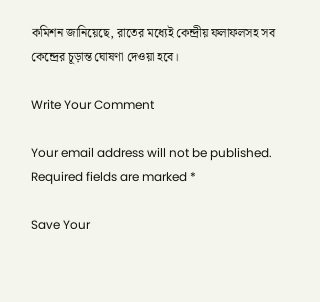কমিশন জানিয়েছে, রাতের মধ্যেই কেন্দ্রীয় ফলাফলসহ সব কেন্দ্রের চূড়ান্ত ঘোষণা দেওয়া হবে।

Write Your Comment

Your email address will not be published. Required fields are marked *

Save Your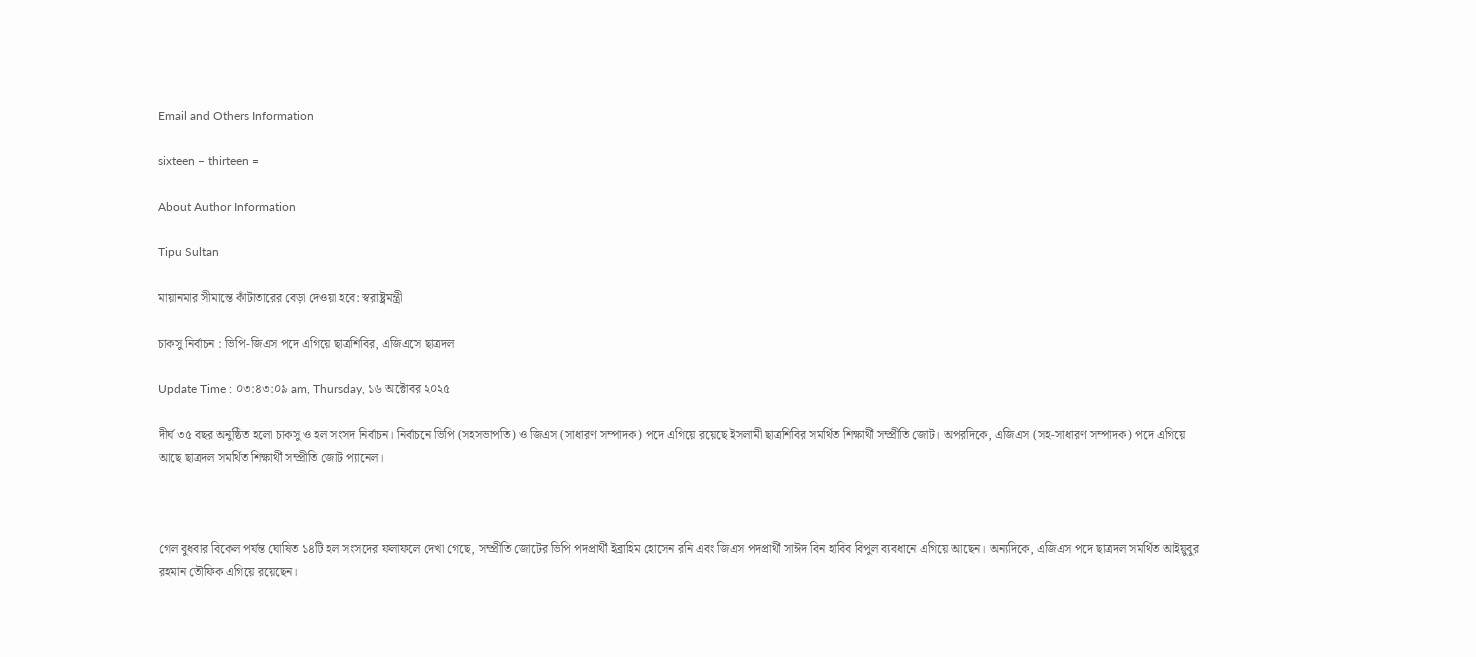Email and Others Information

sixteen − thirteen =

About Author Information

Tipu Sultan

মায়ানমার সীমান্তে কাঁটাতারের বেড়া দেওয়া হবে: স্বরাষ্ট্রমন্ত্রী

চাকসু নির্বাচন : ভিপি-জিএস পদে এগিয়ে ছাত্রশিবির, এজিএসে ছাত্রদল

Update Time : ০৩:৪৩:০৯ am, Thursday, ১৬ অক্টোবর ২০২৫

দীর্ঘ ৩৫ বছর অনুষ্ঠিত হলো চাকসু ও হল সংসদ নির্বাচন। নির্বাচনে ভিপি (সহসভাপতি) ও জিএস (সাধারণ সম্পাদক) পদে এগিয়ে রয়েছে ইসলামী ছাত্রশিবির সমর্থিত শিক্ষার্থী সম্প্রীতি জোট। অপরদিকে, এজিএস (সহ-সাধারণ সম্পাদক) পদে এগিয়ে আছে ছাত্রদল সমর্থিত শিক্ষার্থী সম্প্রীতি জোট প্যানেল।



গেল বুধবার বিকেল পর্যন্ত ঘোষিত ১৪টি হল সংসদের ফলাফলে দেখা গেছে, সম্প্রীতি জোটের ভিপি পদপ্রার্থী ইব্রাহিম হোসেন রনি এবং জিএস পদপ্রার্থী সাঈদ বিন হাবিব বিপুল ব্যবধানে এগিয়ে আছেন। অন্যদিকে, এজিএস পদে ছাত্রদল সমর্থিত আইয়ুবুর রহমান তৌফিক এগিয়ে রয়েছেন।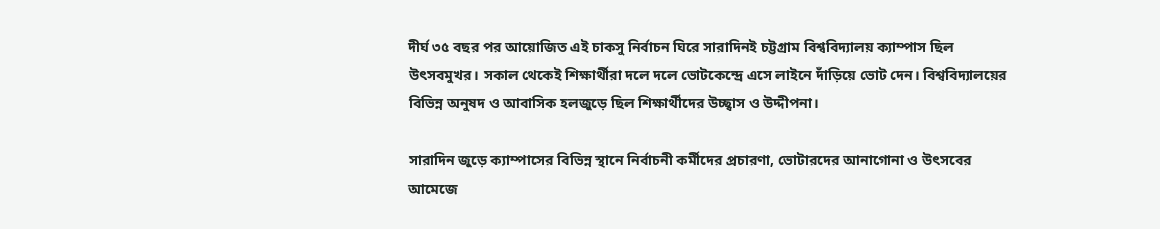দীর্ঘ ৩৫ বছর পর আয়োজিত এই চাকসু নির্বাচন ঘিরে সারাদিনই চট্টগ্রাম বিশ্ববিদ্যালয় ক্যাম্পাস ছিল উৎসবমুখর। সকাল থেকেই শিক্ষার্থীরা দলে দলে ভোটকেন্দ্রে এসে লাইনে দাঁড়িয়ে ভোট দেন। বিশ্ববিদ্যালয়ের বিভিন্ন অনুষদ ও আবাসিক হলজুড়ে ছিল শিক্ষার্থীদের উচ্ছ্বাস ও উদ্দীপনা।

সারাদিন জুড়ে ক্যাম্পাসের বিভিন্ন স্থানে নির্বাচনী কর্মীদের প্রচারণা, ভোটারদের আনাগোনা ও উৎসবের আমেজে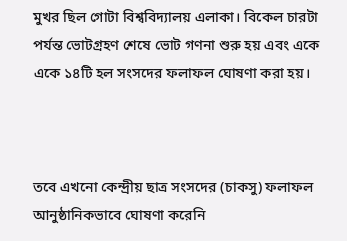মুখর ছিল গোটা বিশ্ববিদ্যালয় এলাকা। বিকেল চারটা পর্যন্ত ভোটগ্রহণ শেষে ভোট গণনা শুরু হয় এবং একে একে ১৪টি হল সংসদের ফলাফল ঘোষণা করা হয়।



তবে এখনো কেন্দ্রীয় ছাত্র সংসদের (চাকসু) ফলাফল আনুষ্ঠানিকভাবে ঘোষণা করেনি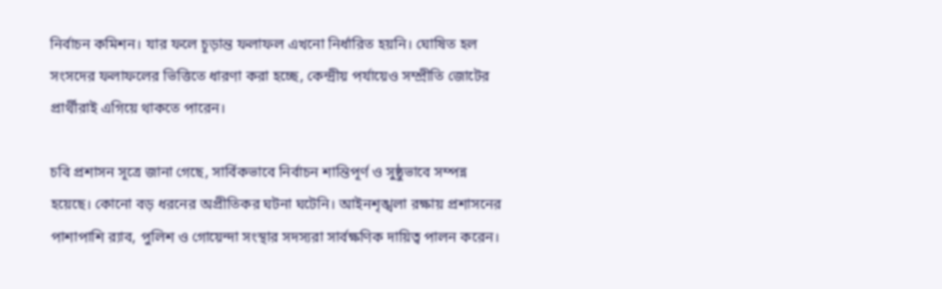নির্বাচন কমিশন। যার ফলে চূড়ান্ত ফলাফল এখনো নির্ধারিত হয়নি। ঘোষিত হল সংসদের ফলাফলের ভিত্তিতে ধারণা করা হচ্ছে, কেন্দ্রীয় পর্যায়েও সম্প্রীতি জোটের প্রার্থীরাই এগিয়ে থাকতে পারেন।

চবি প্রশাসন সূত্রে জানা গেছে, সার্বিকভাবে নির্বাচন শান্তিপূর্ণ ও সুষ্ঠুভাবে সম্পন্ন হয়েছে। কোনো বড় ধরনের অপ্রীতিকর ঘটনা ঘটেনি। আইনশৃঙ্খলা রক্ষায় প্রশাসনের পাশাপাশি র‌্যাব, পুলিশ ও গোয়েন্দা সংস্থার সদস্যরা সার্বক্ষণিক দায়িত্ব পালন করেন।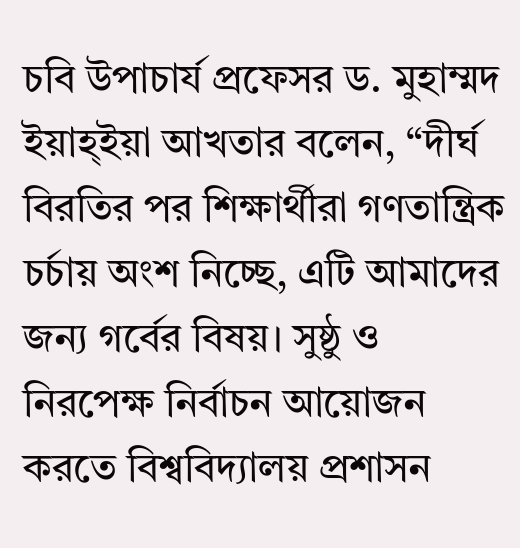চবি উপাচার্য প্রফেসর ড. মুহাম্মদ ইয়াহ্ইয়া আখতার বলেন, “দীর্ঘ বিরতির পর শিক্ষার্থীরা গণতান্ত্রিক চর্চায় অংশ নিচ্ছে, এটি আমাদের জন্য গর্বের বিষয়। সুষ্ঠু ও নিরপেক্ষ নির্বাচন আয়োজন করতে বিশ্ববিদ্যালয় প্রশাসন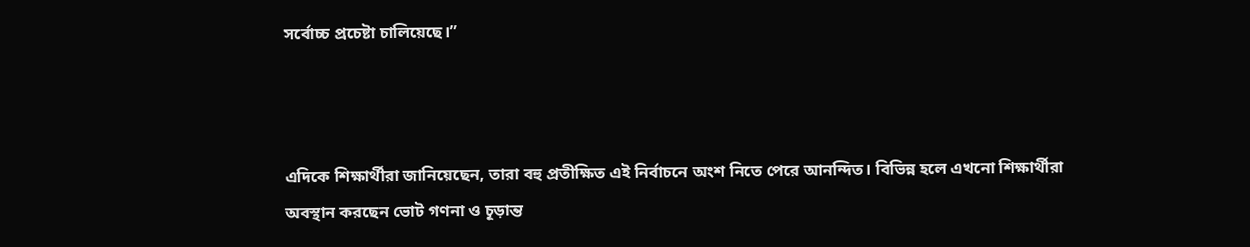সর্বোচ্চ প্রচেষ্টা চালিয়েছে।”



এদিকে শিক্ষার্থীরা জানিয়েছেন, তারা বহু প্রতীক্ষিত এই নির্বাচনে অংশ নিতে পেরে আনন্দিত। বিভিন্ন হলে এখনো শিক্ষার্থীরা অবস্থান করছেন ভোট গণনা ও চূড়ান্ত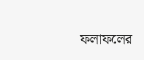ফলাফলের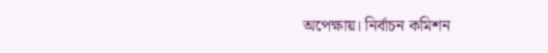অপেক্ষায়। নির্বাচন কমিশন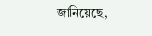জানিয়েছে,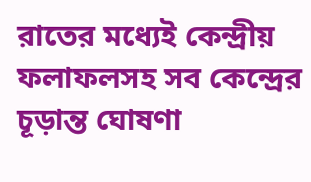রাতের মধ্যেই কেন্দ্রীয় ফলাফলসহ সব কেন্দ্রের চূড়ান্ত ঘোষণা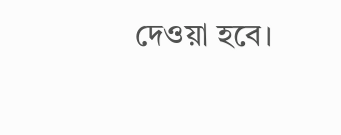দেওয়া হবে।